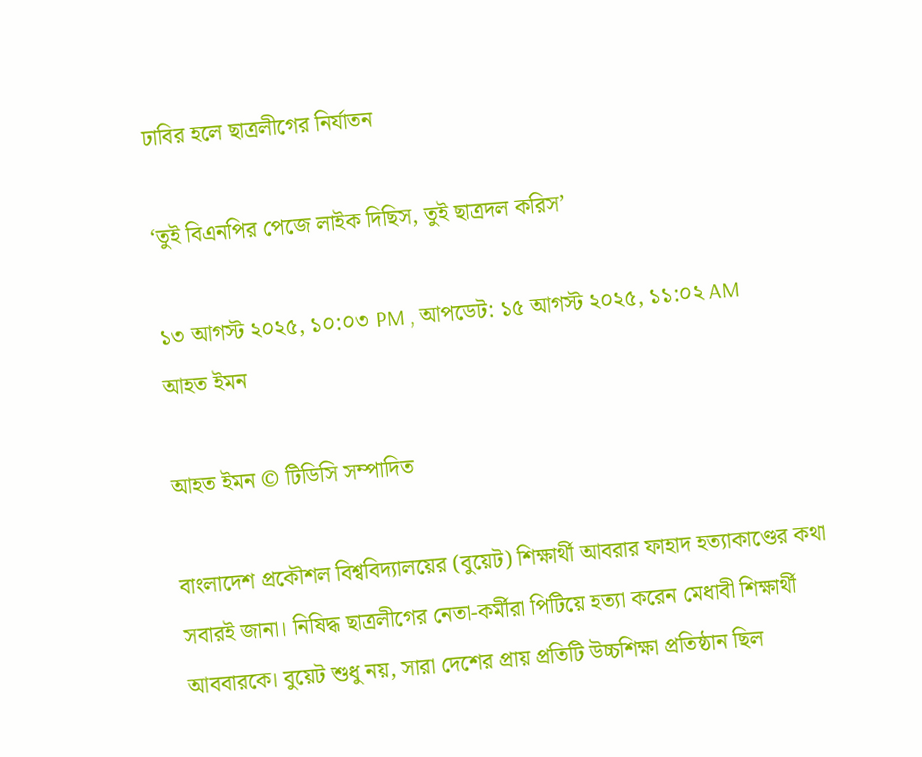ঢাবির হলে ছাত্রলীগের নির্যাতন

‘তুই বিএনপির পেজে লাইক দিছিস, তুই ছাত্রদল করিস’

১৩ আগস্ট ২০২৫, ১০:০৩ PM , আপডেট: ১৫ আগস্ট ২০২৫, ১১:০২ AM
আহত ইমন

আহত ইমন © টিডিসি সম্পাদিত

বাংলাদেশ প্রকৌশল বিশ্ববিদ্যালয়ের (বুয়েট) শিক্ষার্থী আবরার ফাহাদ হত্যাকাণ্ডের কথা সবারই জানা। নিষিদ্ধ ছাত্রলীগের নেতা-কর্মীরা পিটিয়ে হত্যা করেন মেধাবী শিক্ষার্থী আববারকে। বুয়েট শুধু নয়, সারা দেশের প্রায় প্রতিটি উচ্চশিক্ষা প্রতিষ্ঠান ছিল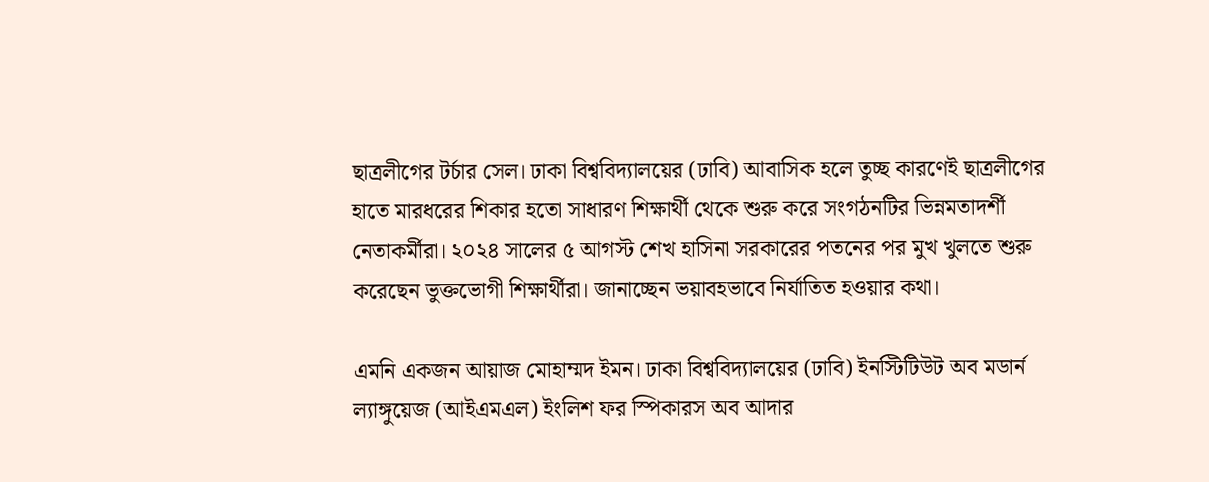ছাত্রলীগের টর্চার সেল। ঢাকা বিশ্ববিদ্যালয়ের (ঢাবি) আবাসিক হলে তুচ্ছ কারণেই ছাত্রলীগের হাতে মারধরের শিকার হতো সাধারণ শিক্ষার্থী থেকে শুরু করে সংগঠনটির ভিন্নমতাদর্শী নেতাকর্মীরা। ২০২৪ সালের ৫ আগস্ট শেখ হাসিনা সরকারের পতনের পর মুখ খুলতে শুরু করেছেন ভুক্তভোগী শিক্ষার্থীরা। জানাচ্ছেন ভয়াবহভাবে নির্যাতিত হওয়ার কথা।

এমনি একজন আয়াজ মোহাম্মদ ইমন। ঢাকা বিশ্ববিদ্যালয়ের (ঢাবি) ইনস্টিটিউট অব মডার্ন ল্যাঙ্গুয়েজ (আইএমএল) ইংলিশ ফর স্পিকারস অব আদার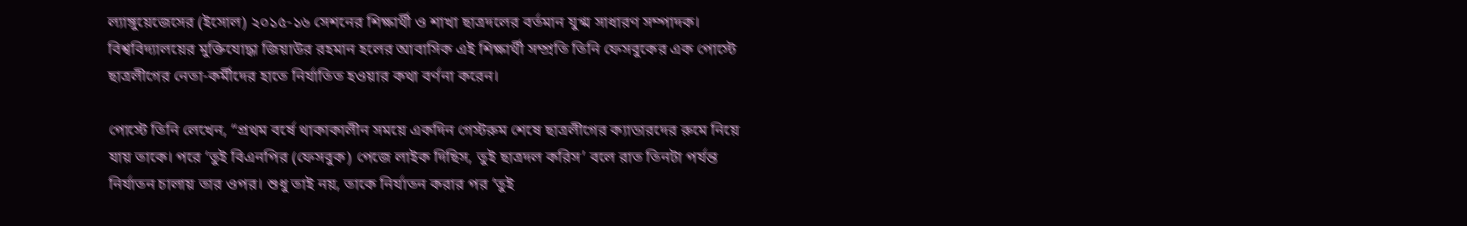ল্যাঙ্গুয়েজেসের (ইসোল) ২০১৫-১৬ সেশনের শিক্ষার্থী ও শাখা ছাত্রদলের বর্তমান যুগ্ম সাধারণ সম্পাদক। বিশ্ববিদ্যালয়ের মুক্তিযোদ্ধা জিয়াউর রহমান হলের আবাসিক এই শিক্ষার্থী সম্প্রতি তিনি ফেসবুকের এক পোস্টে ছাত্রলীগের নেতা-কর্মীদের হাতে নির্যাতিত হওয়ার কথা বর্ণনা করেন।

পোস্টে তিনি লেখেন, “প্রথম বর্ষে থাকাকালীন সময়ে একদিন গেস্টরুম শেষে ছাত্রলীগের ক্যাডারদের রুমে নিয়ে যায় তাকে। পরে ‘তুই বিএনপির (ফেসবুক) পেজে লাইক দিছিস, তুই ছাত্রদল করিস’ বলে রাত তিনটা পর্যন্ত নির্যাতন চালায় তার ওপর। শুধু তাই নয়, তাকে নির্যাতন করার পর ‘তুই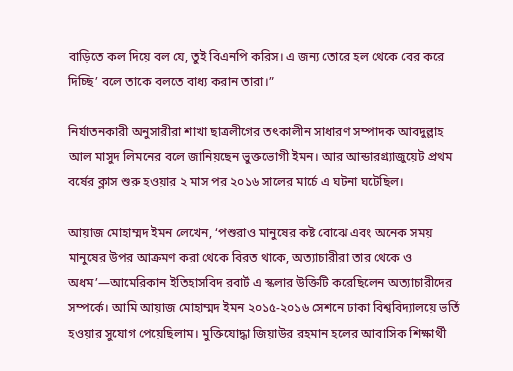বাড়িতে কল দিয়ে বল যে, তুই বিএনপি করিস। এ জন্য তোরে হল থেকে বের করে দিচ্ছি’ বলে তাকে বলতে বাধ্য করান তারা।”

নির্যাতনকারী অনুসারীরা শাখা ছাত্রলীগের তৎকালীন সাধারণ সম্পাদক আবদুল্লাহ আল মাসুদ লিমনের বলে জানিয়ছেন ভুক্তভোগী ইমন। আর আন্ডারগ্র্যাজুয়েট প্রথম বর্ষের ক্লাস শুরু হওয়ার ২ মাস পর ২০১৬ সালের মার্চে এ ঘটনা ঘটেছিল।

আয়াজ মোহাম্মদ ইমন লেখেন, ‘পশুরাও মানুষের কষ্ট বোঝে এবং অনেক সময় মানুষের উপর আক্রমণ করা থেকে বিরত থাকে, অত্যাচারীরা তার থেকে ও অধম’—আমেরিকান ইতিহাসবিদ রবার্ট এ স্কলার উক্তিটি করেছিলেন অত্যাচারীদের সম্পর্কে। আমি আয়াজ মোহাম্মদ ইমন ২০১৫-২০১৬ সেশনে ঢাকা বিশ্ববিদ্যালয়ে ভর্তি হওয়ার সুযোগ পেয়েছিলাম। মুক্তিযোদ্ধা জিয়াউর রহমান হলের আবাসিক শিক্ষার্থী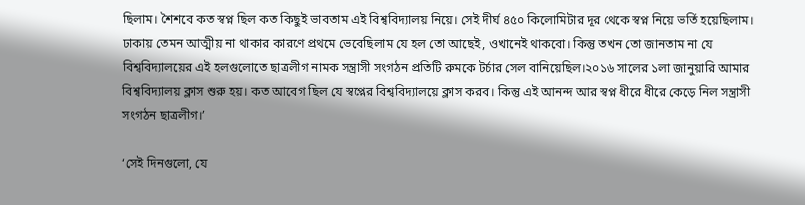ছিলাম। শৈশবে কত স্বপ্ন ছিল কত কিছুই ভাবতাম এই বিশ্ববিদ্যালয় নিয়ে। সেই দীর্ঘ ৪৫০ কিলোমিটার দূর থেকে স্বপ্ন নিয়ে ভর্তি হয়েছিলাম। ঢাকায় তেমন আত্মীয় না থাকার কারণে প্রথমে ভেবেছিলাম যে হল তো আছেই, ওখানেই থাকবো। কিন্তু তখন তো জানতাম না যে বিশ্ববিদ্যালয়ের এই হলগুলোতে ছাত্রলীগ নামক সন্ত্রাসী সংগঠন প্রতিটি রুমকে টর্চার সেল বানিয়েছিল।২০১৬ সালের ১লা জানুয়ারি আমার বিশ্ববিদ্যালয় ক্লাস শুরু হয়। কত আবেগ ছিল যে স্বপ্নের বিশ্ববিদ্যালয়ে ক্লাস করব। কিন্তু এই আনন্দ আর স্বপ্ন ধীরে ধীরে কেড়ে নিল সন্ত্রাসী সংগঠন ছাত্রলীগ।’

‘সেই দিনগুলো, যে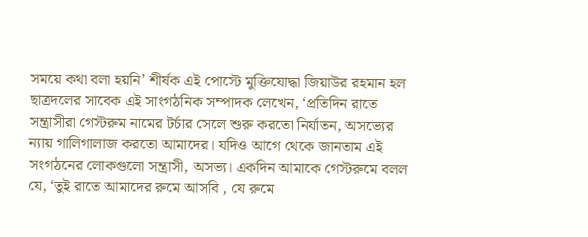সময়ে কথা বলা হয়নি’ শীর্ষক এই পোস্টে মুক্তিযোদ্ধা জিয়াউর রহমান হল ছাত্রদলের সাবেক এই সাংগঠনিক সম্পাদক লেখেন, ‘প্রতিদিন রাতে সন্ত্রাসীরা গেস্টরুম নামের টর্চার সেলে শুরু করতো নির্যাতন, অসভ্যের ন্যায় গালিগালাজ করতো আমাদের। যদিও আগে থেকে জানতাম এই সংগঠনের লোকগুলো সন্ত্রাসী, অসভ্য। একদিন আমাকে গেস্টরুমে বলল যে, ‘তুই রাতে আমাদের রুমে আসবি , যে রুমে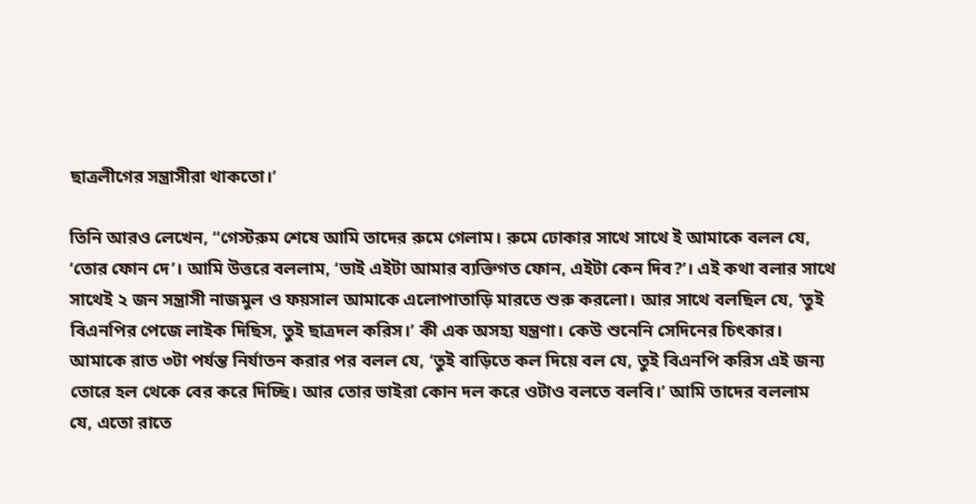ছাত্রলীগের সন্ত্রাসীরা থাকতো।’

তিনি আরও লেখেন, “গেস্টরুম শেষে আমি তাদের রুমে গেলাম। রুমে ঢোকার সাথে সাথে ই আমাকে বলল যে, ‘তোর ফোন দে’। আমি উত্তরে বললাম, ‘ভাই এইটা আমার ব্যক্তিগত ফোন, এইটা কেন দিব?’। এই কথা বলার সাথে সাথেই ২ জন সন্ত্রাসী নাজমুল ও ফয়সাল আমাকে এলোপাতাড়ি মারতে শুরু করলো। আর সাথে বলছিল যে, ‘তুই বিএনপির পেজে লাইক দিছিস, তুই ছাত্রদল করিস।’ কী এক অসহ্য যন্ত্রণা। কেউ শুনেনি সেদিনের চিৎকার। আমাকে রাত ৩টা পর্যন্ত নির্যাতন করার পর বলল যে, ‘তুই বাড়িতে কল দিয়ে বল যে, তুই বিএনপি করিস এই জন্য তোরে হল থেকে বের করে দিচ্ছি। আর তোর ভাইরা কোন দল করে ওটাও বলতে বলবি।’ আমি তাদের বললাম যে, এতো রাতে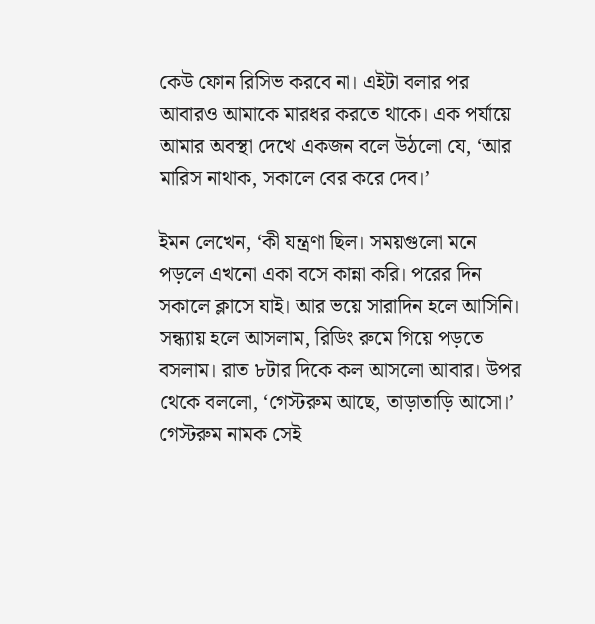কেউ ফোন রিসিভ করবে না। এইটা বলার পর আবারও আমাকে মারধর করতে থাকে। এক পর্যায়ে আমার অবস্থা দেখে একজন বলে উঠলো যে, ‘আর মারিস নাথাক, সকালে বের করে দেব।’

ইমন লেখেন, ‘কী যন্ত্রণা ছিল। সময়গুলো মনে পড়লে এখনো একা বসে কান্না করি। পরের দিন সকালে ক্লাসে যাই। আর ভয়ে সারাদিন হলে আসিনি। সন্ধ্যায় হলে আসলাম, রিডিং রুমে গিয়ে পড়তে বসলাম। রাত ৮টার দিকে কল আসলো আবার। উপর থেকে বললো, ‘গেস্টরুম আছে, তাড়াতাড়ি আসো।’ গেস্টরুম নামক সেই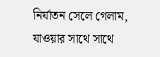নির্যাতন সেলে গেলাম, যাওয়ার সাথে সাথে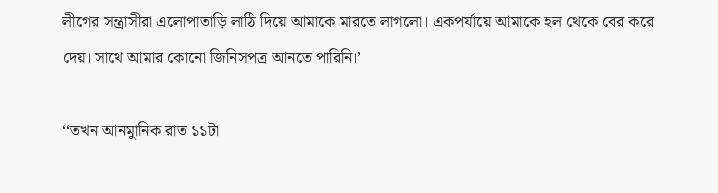লীগের সন্ত্রাসীরা এলোপাতাড়ি লাঠি দিয়ে আমাকে মারতে লাগলো। একপর্যায়ে আমাকে হল থেকে বের করে দেয়। সাথে আমার কোনো জিনিসপত্র আনতে পারিনি।’

‘‘তখন আনমুানিক রাত ১১টা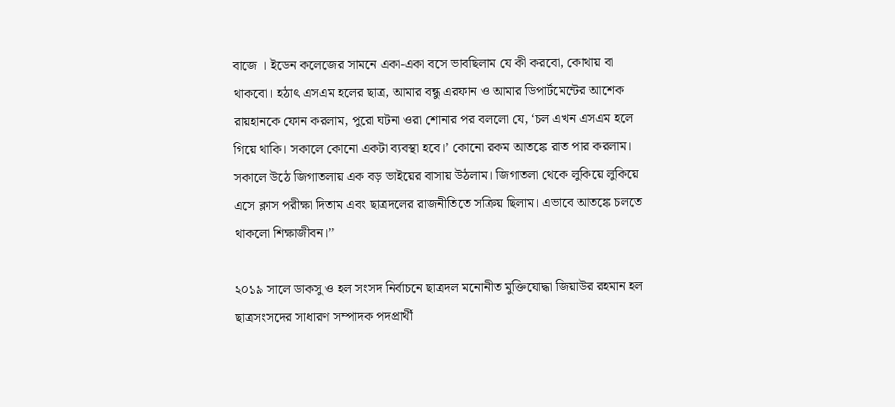বাজে । ইডেন কলেজের সামনে একা-একা বসে ভাবছিলাম যে কী করবো, কোথায় বা থাকবো। হঠাৎ এসএম হলের ছাত্র, আমার বন্ধু এরফান ও আমার ডিপার্টমেন্টের আশেক রায়হানকে ফোন করলাম, পুরো ঘটনা ওরা শোনার পর বললো যে, ‘চল এখন এসএম হলে গিয়ে থাকি। সকালে কোনো একটা ব্যবস্থা হবে।’ কোনো রকম আতঙ্কে রাত পার করলাম। সকালে উঠে জিগাতলায় এক বড় ভাইয়ের বাসায় উঠলাম। জিগাতলা থেকে লুকিয়ে লুকিয়ে এসে ক্লাস পরীক্ষা দিতাম এবং ছাত্রদলের রাজনীতিতে সক্রিয় ছিলাম। এভাবে আতঙ্কে চলতে থাকলো শিক্ষাজীবন।’’

২০১৯ সালে ডাকসু ও হল সংসদ নির্বাচনে ছাত্রদল মনোনীত মুক্তিযোদ্ধা জিয়াউর রহমান হল ছাত্রসংসদের সাধারণ সম্পাদক পদপ্রার্থী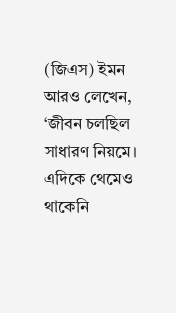(জিএস) ইমন আরও লেখেন, ‘জীবন চলছিল সাধারণ নিয়মে। এদিকে থেমেও থাকেনি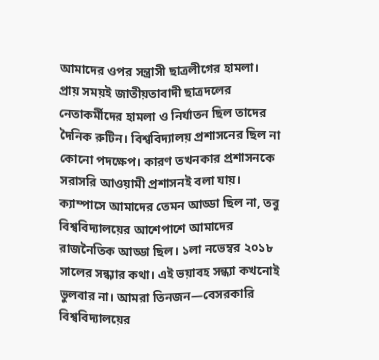আমাদের ওপর সন্ত্রাসী ছাত্রলীগের হামলা। প্রায় সময়ই জাতীয়তাবাদী ছাত্রদলের নেতাকর্মীদের হামলা ও নির্যাতন ছিল তাদের দৈনিক রুটিন। বিশ্ববিদ্যালয় প্রশাসনের ছিল না কোনো পদক্ষেপ। কারণ তখনকার প্রশাসনকে সরাসরি আওয়ামী প্রশাসনই বলা যায়। ক্যাম্পাসে আমাদের তেমন আড্ডা ছিল না, তবু বিশ্ববিদ্যালয়ের আশেপাশে আমাদের রাজনৈতিক আড্ডা ছিল। ১লা নভেম্বর ২০১৮ সালের সন্ধ্যার কথা। এই ভয়াবহ সন্ধ্যা কখনোই ভুলবার না। আমরা তিনজন—বেসরকারি বিশ্ববিদ্যালয়ের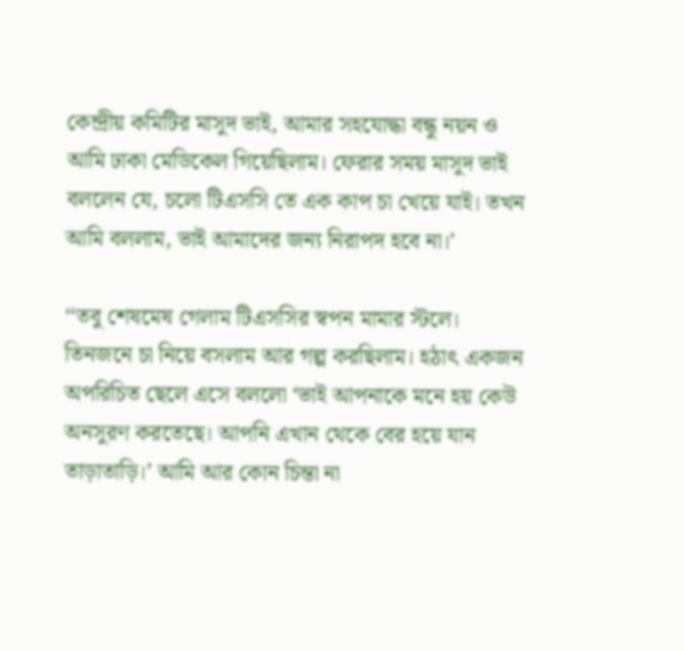কেন্দ্রীয় কমিটির মাসুদ ভাই, আমার সহযোদ্ধা বন্ধু নয়ন ও আমি ঢাকা মেডিকেল গিয়েছিলাম। ফেরার সময় মাসুদ ভাই বললেন যে, চলো টিএসসি তে এক কাপ চা খেয়ে যাই। তখন আমি বললাম, ভাই আমাদের জন্য নিরাপদ হবে না।’

‘‘তবু শেষমেষ গেলাম টিএসসির স্বপন মামার স্টলে। তিনজনে চা নিয়ে বসলাম আর গল্প করছিলাম। হঠাৎ একজন অপরিচিত ছেলে এসে বললো ‘ভাই আপনাকে মনে হয় কেউ অনসুরণ করতেছে। আপনি এখান থেকে বের হয়ে যান তাড়াতাড়ি।’ আমি আর কোন চিন্তা না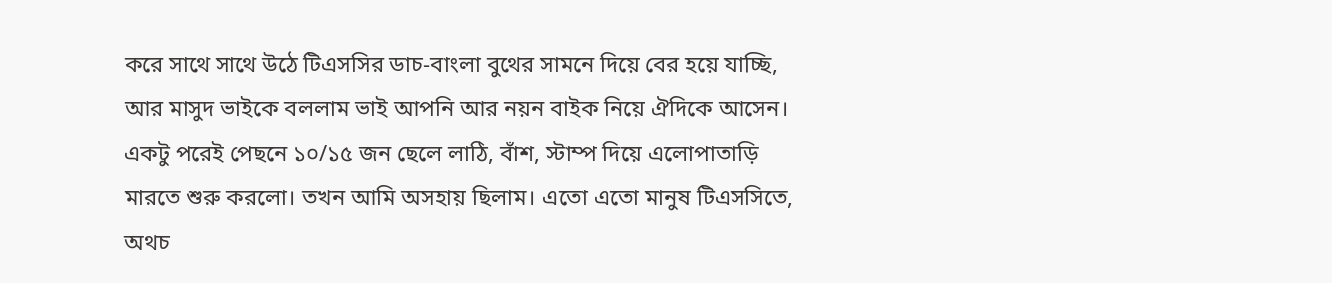করে সাথে সাথে উঠে টিএসসির ডাচ-বাংলা বুথের সামনে দিয়ে বের হয়ে যাচ্ছি, আর মাসুদ ভাইকে বললাম ভাই আপনি আর নয়ন বাইক নিয়ে ঐদিকে আসেন। একটু পরেই পেছনে ১০/১৫ জন ছেলে লাঠি, বাঁশ, স্টাম্প দিয়ে এলোপাতাড়ি মারতে শুরু করলো। তখন আমি অসহায় ছিলাম। এতো এতো মানুষ টিএসসিতে, অথচ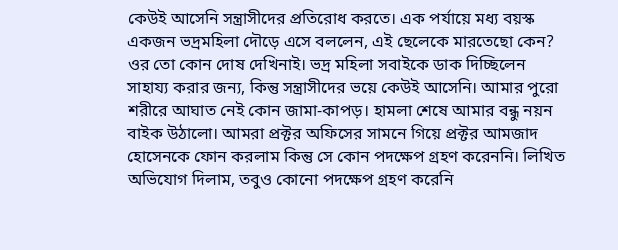কেউই আসেনি সন্ত্রাসীদের প্রতিরোধ করতে। এক পর্যায়ে মধ্য বয়স্ক একজন ভদ্রমহিলা দৌড়ে এসে বললেন, এই ছেলেকে মারতেছো কেন? ওর তো কোন দোষ দেখিনাই। ভদ্র মহিলা সবাইকে ডাক দিচ্ছিলেন সাহায্য করার জন্য, কিন্তু সন্ত্রাসীদের ভয়ে কেউই আসেনি। আমার পুরো শরীরে আঘাত নেই কোন জামা-কাপড়। হামলা শেষে আমার বন্ধু নয়ন বাইক উঠালো। আমরা প্রক্টর অফিসের সামনে গিয়ে প্রক্টর আমজাদ হোসেনকে ফোন করলাম কিন্তু সে কোন পদক্ষেপ গ্রহণ করেননি। লিখিত অভিযোগ দিলাম, তবুও কোনো পদক্ষেপ গ্রহণ করেনি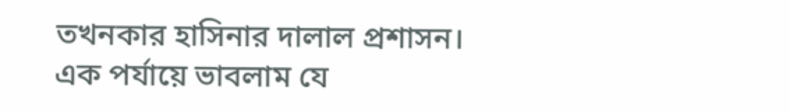তখনকার হাসিনার দালাল প্রশাসন। এক পর্যায়ে ভাবলাম যে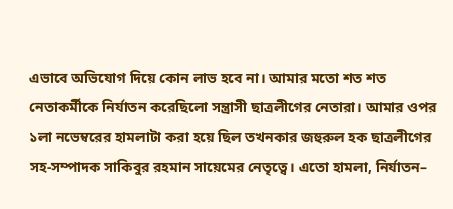এভাবে অভিযোগ দিয়ে কোন লাভ হবে না। আমার মতো শত শত নেতাকর্মীকে নির্যাতন করেছিলো সন্ত্রাসী ছাত্রলীগের নেতারা। আমার ওপর ১লা নভেম্বরের হামলাটা করা হয়ে ছিল তখনকার জহুরুল হক ছাত্রলীগের সহ-সম্পাদক সাকিবুর রহমান সায়েমের নেতৃত্বে। এতো হামলা, নির্যাতন–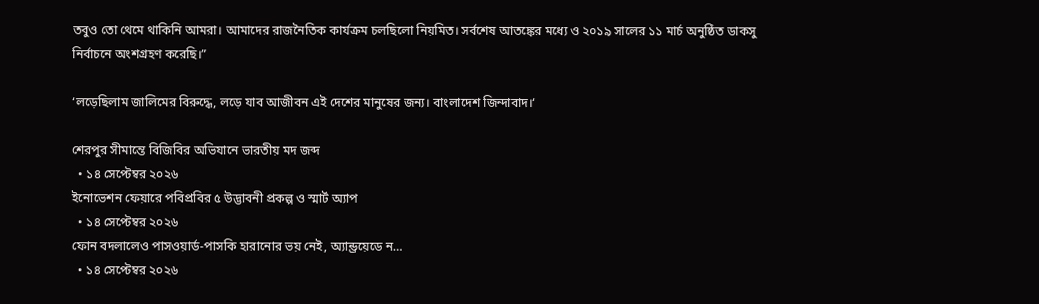তবুও তো থেমে থাকিনি আমরা। আমাদের রাজনৈতিক কার্যক্রম চলছিলো নিয়মিত। সর্বশেষ আতঙ্কের মধ্যে ও ২০১৯ সালের ১১ মার্চ অনুষ্ঠিত ডাকসু নির্বাচনে অংশগ্রহণ করেছি।”

‘লড়েছিলাম জালিমের বিরুদ্ধে, লড়ে যাব আজীবন এই দেশের মানুষের জন্য। বাংলাদেশ জিন্দাবাদ।‘

শেরপুর সীমান্তে বিজিবির অভিযানে ভারতীয় মদ জব্দ
  • ১৪ সেপ্টেম্বর ২০২৬
ইনোভেশন ফেয়ারে পবিপ্রবির ৫ উদ্ভাবনী প্রকল্প ও স্মার্ট অ্যাপ
  • ১৪ সেপ্টেম্বর ২০২৬
ফোন বদলালেও পাসওয়ার্ড-পাসকি হারানোর ভয় নেই, অ্যান্ড্রয়েডে ন…
  • ১৪ সেপ্টেম্বর ২০২৬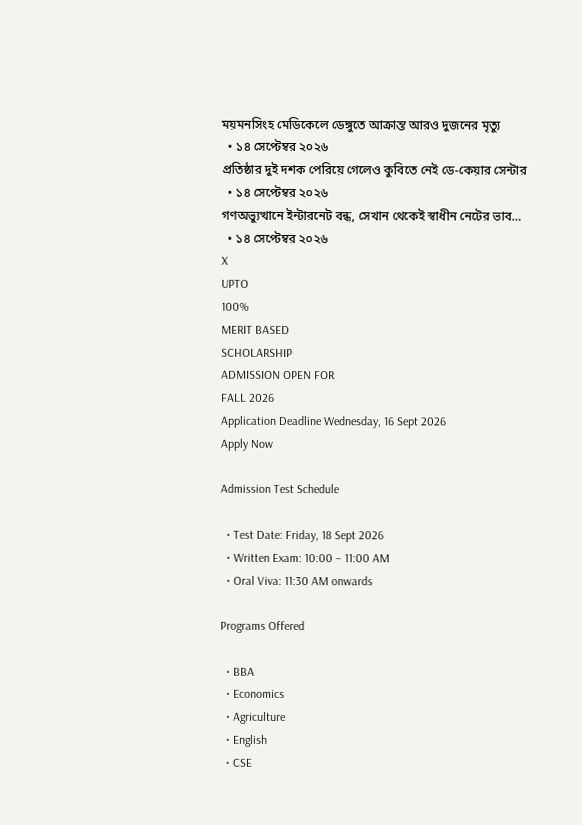ময়মনসিংহ মেডিকেলে ডেঙ্গুতে আক্রান্ত আরও দুজনের মৃত্যু
  • ১৪ সেপ্টেম্বর ২০২৬
প্রতিষ্ঠার দুই দশক পেরিয়ে গেলেও কুবিতে নেই ডে-কেয়ার সেন্টার
  • ১৪ সেপ্টেম্বর ২০২৬
গণঅভ্যুত্থানে ইন্টারনেট বন্ধ, সেখান থেকেই স্বাধীন নেটের ভাব…
  • ১৪ সেপ্টেম্বর ২০২৬
X
UPTO
100%
MERIT BASED
SCHOLARSHIP
ADMISSION OPEN FOR
FALL 2026
Application Deadline Wednesday, 16 Sept 2026
Apply Now

Admission Test Schedule

  • Test Date: Friday, 18 Sept 2026
  • Written Exam: 10:00 – 11:00 AM
  • Oral Viva: 11:30 AM onwards

Programs Offered

  • BBA
  • Economics
  • Agriculture
  • English
  • CSE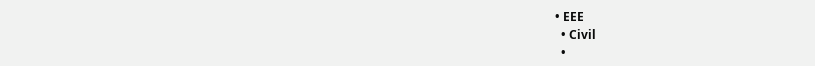• EEE
  • Civil
  •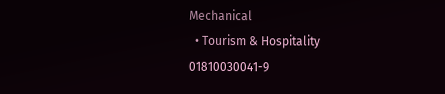Mechanical
  • Tourism & Hospitality
01810030041-9